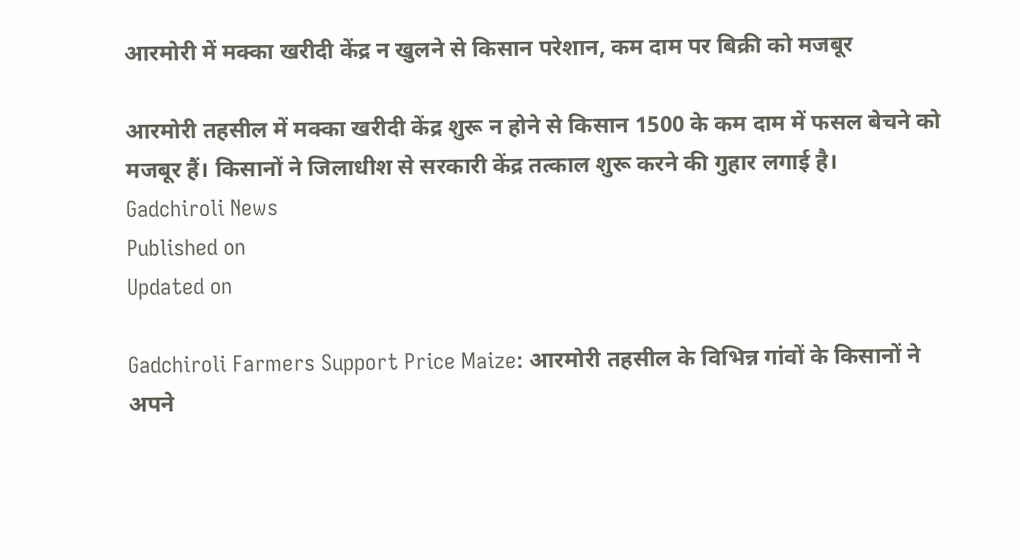आरमोरी में मक्का खरीदी केंद्र न खुलने से किसान परेशान, कम दाम पर बिक्री को मजबूर

आरमोरी तहसील में मक्का खरीदी केंद्र शुरू न होने से किसान 1500 के कम दाम में फसल बेचने को मजबूर हैं। किसानों ने जिलाधीश से सरकारी केंद्र तत्काल शुरू करने की गुहार लगाई है।
Gadchiroli News
Published on
Updated on

Gadchiroli Farmers Support Price Maize: आरमोरी तहसील के विभिन्न गांवों के किसानों ने अपने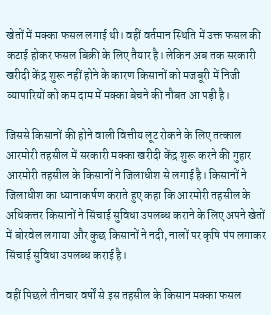खेतों में मक्का फसल लगाई थी। वहीं वर्तमान स्थिति में उक्त फसल की कटाई होकर फसल बिक्री के लिए तैयार है। लेकिन अब तक सरकारी खरीदी केंद्र शुरू नहीं होने के कारण किसानों को मजबूरी में निजी व्यापारियों को कम दाम में मक्का बेचने की नौबत आ पड़ी है।

जिससे किसानों की होने वाली वित्तीय लूट रोकने के लिए तत्काल आरमोरी तहसील में सरकारी मक्का खरीदी केंद्र शुरू करने की गुहार आरमोरी तहसील के किसानों ने जिलाधीश से लगाई है। किसानों ने जिलाधीश का ध्यानाकर्षण कराते हुए कहा कि आरमोरी तहसील के अधिकत्तर किसानों ने सिंचाई सुविधा उपलब्ध कराने के लिए अपने खेतों में बोरवेल लगाया और कुछ किसानों ने नदी, नालों पर कृषि पंप लगाकर सिंचाई सुविधा उपलब्ध कराई है।

वहीं पिछले तीनचार वर्षों से इस तहसील के किसान मक्का फसल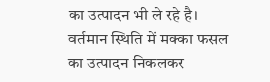का उत्पादन भी ले रहे है। वर्तमान स्थिति में मक्का फसल का उत्पादन निकलकर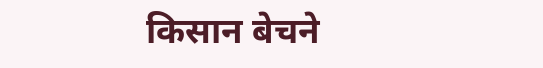किसान बेचने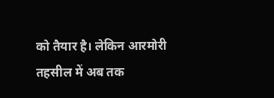को तैयार है। लेकिन आरमोरी तहसील में अब तक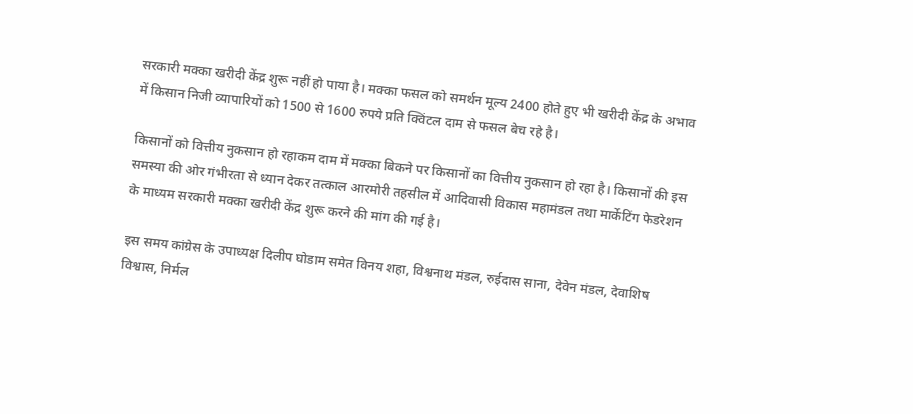सरकारी मक्का खरीदी केंद्र शुरू नहीं हो पाया है। मक्का फसल को समर्थन मूल्य 2400 होते हुए भी खरीदी केंद्र के अभाव में किसान निजी व्यापारियों को 1500 से 1600 रुपये प्रति क्विंटल दाम से फसल बेच रहे है।

किसानों को वित्तीय नुकसान हो रहाकम दाम में मक्का बिकने पर किसानों का वित्तीय नुकसान हो रहा है। किसानों की इस समस्या की ओर गंभीरता से ध्यान देकर तत्काल आरमोरी तहसील में आदिवासी विकास महामंडल तथा मार्केटिंग फेडरेशन के माध्यम सरकारी मक्का खरीदी केंद्र शुरू करने की मांग की गई है।

इस समय कांग्रेस के उपाध्यक्ष दिलीप घोडाम समेत विनय शहा, विश्वनाथ मंडल, रुईदास साना, देवेन मंडल, देवाशिष विश्वास, निर्मल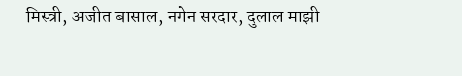मिस्त्री, अजीत बासाल, नगेन सरदार, दुलाल माझी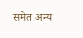समेत अन्य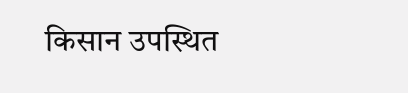किसान उपस्थित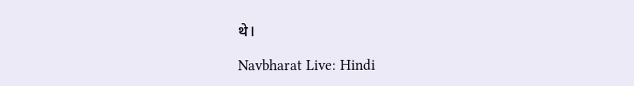थे।

Navbharat Live: Hindi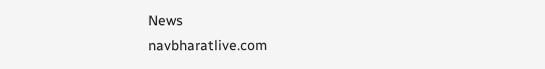News
navbharatlive.com